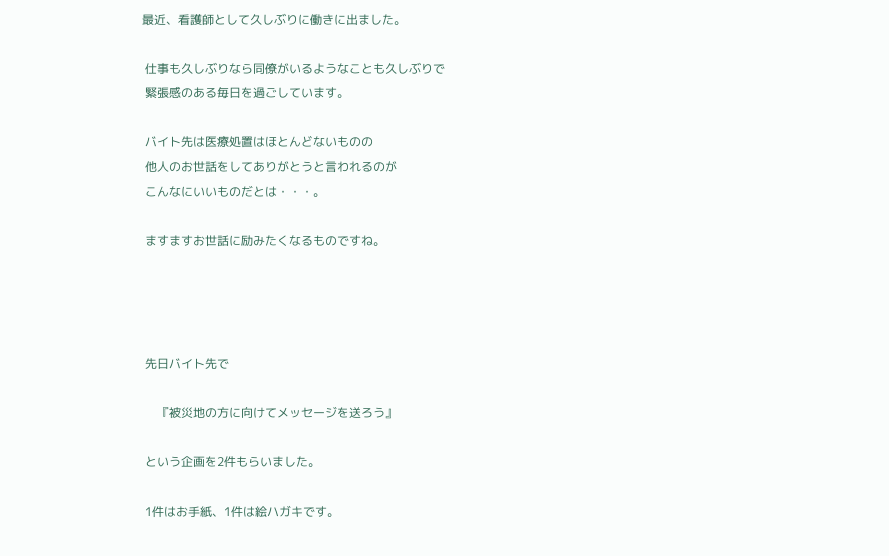最近、看護師として久しぶりに働きに出ました。

 仕事も久しぶりなら同僚がいるようなことも久しぶりで
 緊張感のある毎日を過ごしています。

 バイト先は医療処置はほとんどないものの
 他人のお世話をしてありがとうと言われるのが
 こんなにいいものだとは・・・。

 ますますお世話に励みたくなるものですね。




 先日バイト先で

     『被災地の方に向けてメッセージを送ろう』

 という企画を2件もらいました。

 1件はお手紙、1件は絵ハガキです。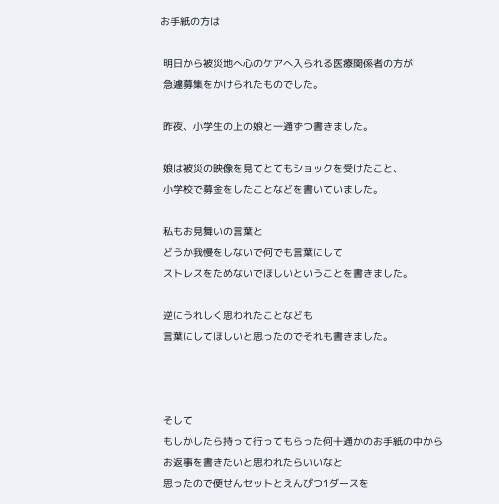お手紙の方は

 明日から被災地へ心のケアへ入られる医療関係者の方が
 急遽募集をかけられたものでした。

 昨夜、小学生の上の娘と一通ずつ書きました。

 娘は被災の映像を見てとてもショックを受けたこと、
 小学校で募金をしたことなどを書いていました。

 私もお見舞いの言葉と
 どうか我慢をしないで何でも言葉にして
 ストレスをためないでほしいということを書きました。

 逆にうれしく思われたことなども
 言葉にしてほしいと思ったのでそれも書きました。



 そして
 もしかしたら持って行ってもらった何十通かのお手紙の中から
 お返事を書きたいと思われたらいいなと
 思ったので便せんセットとえんぴつ1ダースを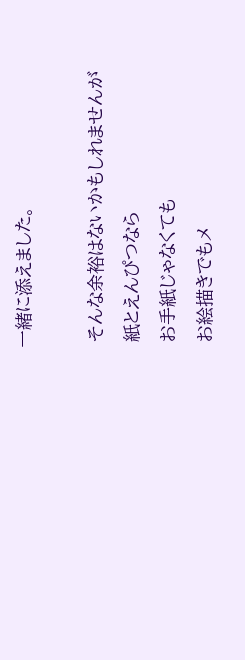一緒に添えました。

 そんな余裕はないかもしれませんが
 紙とえんぴつなら
 お手紙じゃなくても
 お絵描きでもメ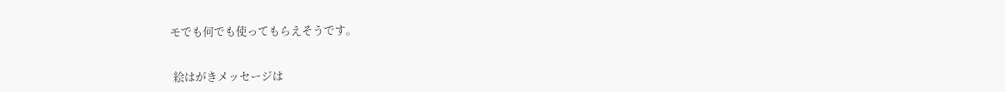モでも何でも使ってもらえそうです。


 絵はがきメッセージは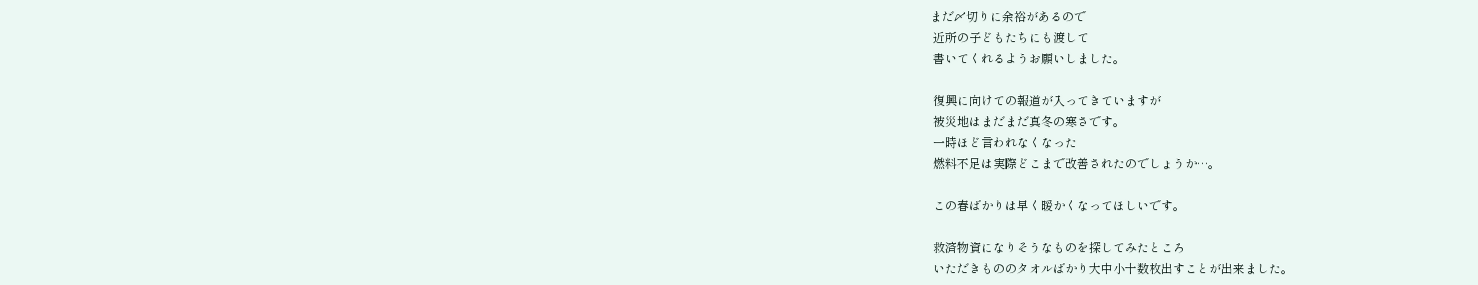まだ〆切りに余裕があるので
 近所の子どもたちにも渡して
 書いてくれるようお願いしました。

 復興に向けての報道が入ってきていますが
 被災地はまだまだ真冬の寒さです。
 一時ほど言われなくなった
 燃料不足は実際どこまで改善されたのでしょうか…。

 この春ばかりは早く暖かくなってほしいです。

 救済物資になりそうなものを探してみたところ
 いただきもののタオルばかり大中小十数枚出すことが出来ました。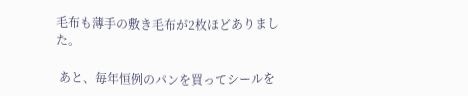毛布も薄手の敷き毛布が2枚ほどありました。

 あと、毎年恒例のパンを買ってシールを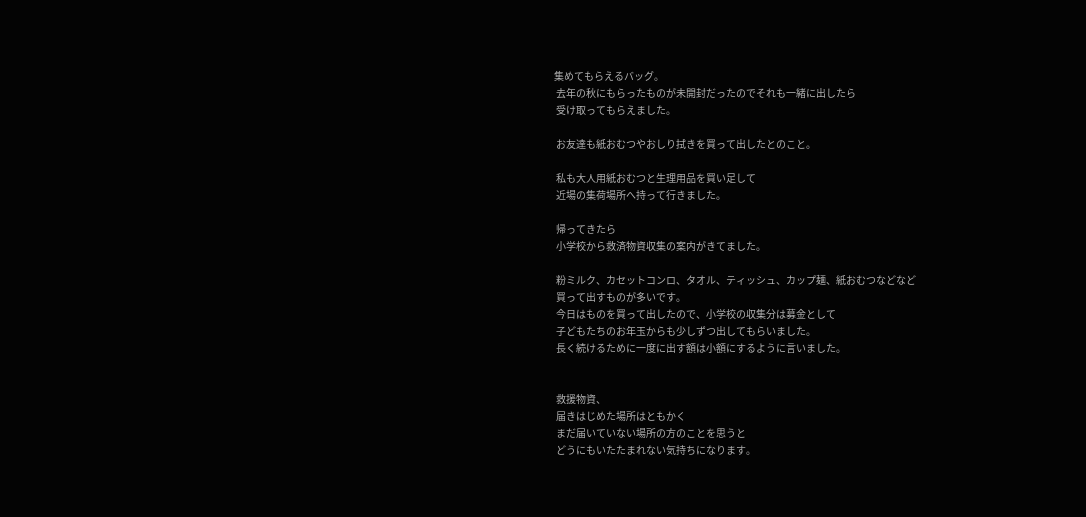集めてもらえるバッグ。
 去年の秋にもらったものが未開封だったのでそれも一緒に出したら
 受け取ってもらえました。

 お友達も紙おむつやおしり拭きを買って出したとのこと。

 私も大人用紙おむつと生理用品を買い足して
 近場の集荷場所へ持って行きました。

 帰ってきたら
 小学校から救済物資収集の案内がきてました。

 粉ミルク、カセットコンロ、タオル、ティッシュ、カップ麺、紙おむつなどなど
 買って出すものが多いです。
 今日はものを買って出したので、小学校の収集分は募金として
 子どもたちのお年玉からも少しずつ出してもらいました。
 長く続けるために一度に出す額は小額にするように言いました。


 救援物資、
 届きはじめた場所はともかく
 まだ届いていない場所の方のことを思うと
 どうにもいたたまれない気持ちになります。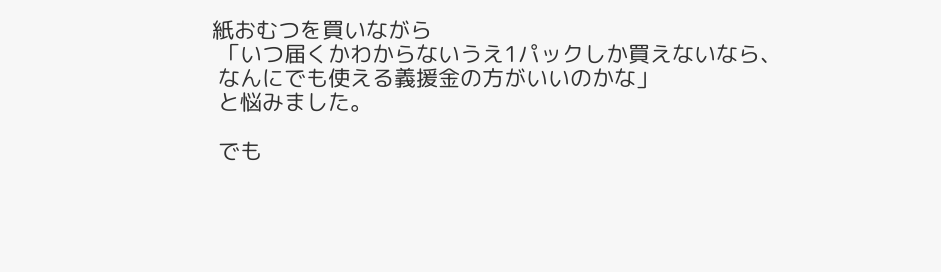紙おむつを買いながら
 「いつ届くかわからないうえ1パックしか買えないなら、
 なんにでも使える義援金の方がいいのかな」
 と悩みました。

 でも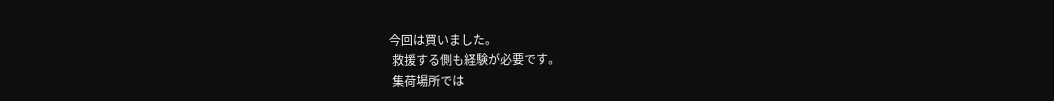今回は買いました。
 救援する側も経験が必要です。
 集荷場所では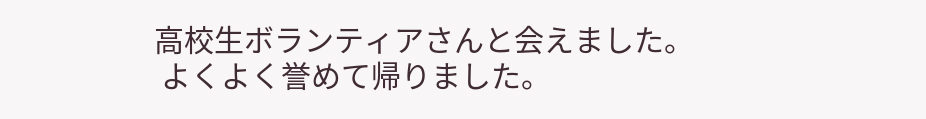高校生ボランティアさんと会えました。
 よくよく誉めて帰りました。